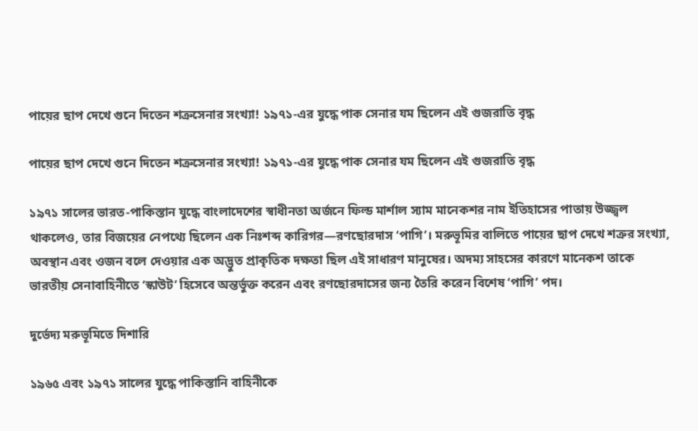পায়ের ছাপ দেখে গুনে দিতেন শত্রুসেনার সংখ্যা! ১৯৭১-এর যুদ্ধে পাক সেনার যম ছিলেন এই গুজরাতি বৃদ্ধ

পায়ের ছাপ দেখে গুনে দিতেন শত্রুসেনার সংখ্যা! ১৯৭১-এর যুদ্ধে পাক সেনার যম ছিলেন এই গুজরাতি বৃদ্ধ

১৯৭১ সালের ভারত-পাকিস্তান যুদ্ধে বাংলাদেশের স্বাধীনতা অর্জনে ফিল্ড মার্শাল স্যাম মানেকশর নাম ইতিহাসের পাতায় উজ্জ্বল থাকলেও, তার বিজয়ের নেপথ্যে ছিলেন এক নিঃশব্দ কারিগর—রণছোরদাস ‘পাগি’। মরুভূমির বালিতে পায়ের ছাপ দেখে শত্রুর সংখ্যা, অবস্থান এবং ওজন বলে দেওয়ার এক অদ্ভুত প্রাকৃতিক দক্ষতা ছিল এই সাধারণ মানুষের। অদম্য সাহসের কারণে মানেকশ তাকে ভারতীয় সেনাবাহিনীতে ‘স্কাউট’ হিসেবে অন্তর্ভুক্ত করেন এবং রণছোরদাসের জন্য তৈরি করেন বিশেষ ‘পাগি’ পদ।

দুর্ভেদ্য মরুভূমিতে দিশারি

১৯৬৫ এবং ১৯৭১ সালের যুদ্ধে পাকিস্তানি বাহিনীকে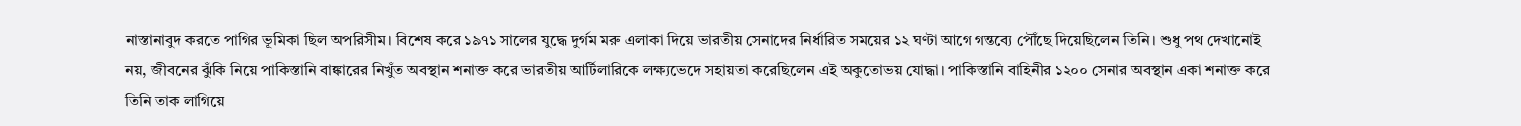নাস্তানাবুদ করতে পাগির ভূমিকা ছিল অপরিসীম। বিশেষ করে ১৯৭১ সালের যুদ্ধে দুর্গম মরু এলাকা দিয়ে ভারতীয় সেনাদের নির্ধারিত সময়ের ১২ ঘণ্টা আগে গন্তব্যে পৌঁছে দিয়েছিলেন তিনি। শুধু পথ দেখানোই নয়, জীবনের ঝুঁকি নিয়ে পাকিস্তানি বাঙ্কারের নিখুঁত অবস্থান শনাক্ত করে ভারতীয় আর্টিলারিকে লক্ষ্যভেদে সহায়তা করেছিলেন এই অকুতোভয় যোদ্ধা। পাকিস্তানি বাহিনীর ১২০০ সেনার অবস্থান একা শনাক্ত করে তিনি তাক লাগিয়ে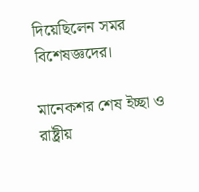দিয়েছিলেন সমর বিশেষজ্ঞদের।

মানেকশর শেষ ইচ্ছা ও রাষ্ট্রীয়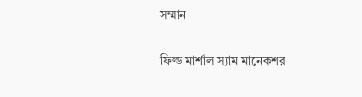সম্মান

ফিল্ড মার্শাল স্যাম মানেকশর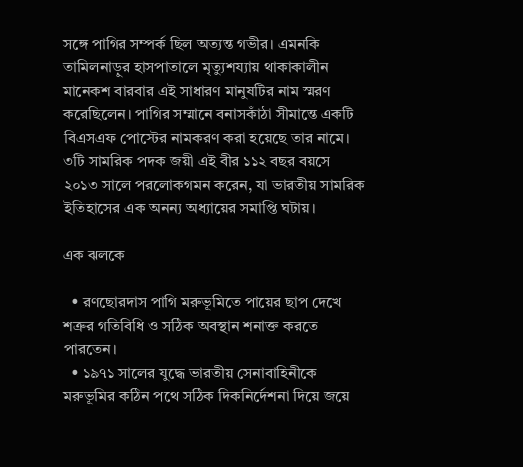সঙ্গে পাগির সম্পর্ক ছিল অত্যন্ত গভীর। এমনকি তামিলনাড়ুর হাসপাতালে মৃত্যুশয্যায় থাকাকালীন মানেকশ বারবার এই সাধারণ মানুষটির নাম স্মরণ করেছিলেন। পাগির সম্মানে বনাসকাঁঠা সীমান্তে একটি বিএসএফ পোস্টের নামকরণ করা হয়েছে তার নামে। ৩টি সামরিক পদক জয়ী এই বীর ১১২ বছর বয়সে ২০১৩ সালে পরলোকগমন করেন, যা ভারতীয় সামরিক ইতিহাসের এক অনন্য অধ্যায়ের সমাপ্তি ঘটায়।

এক ঝলকে

  • রণছোরদাস পাগি মরুভূমিতে পায়ের ছাপ দেখে শত্রুর গতিবিধি ও সঠিক অবস্থান শনাক্ত করতে পারতেন।
  • ১৯৭১ সালের যুদ্ধে ভারতীয় সেনাবাহিনীকে মরুভূমির কঠিন পথে সঠিক দিকনির্দেশনা দিয়ে জয়ে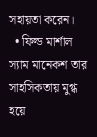সহায়তা করেন।
  • ফিল্ড মার্শাল স্যাম মানেকশ তার সাহসিকতায় মুগ্ধ হয়ে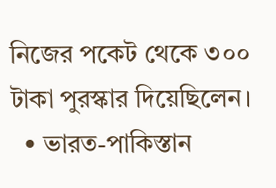নিজের পকেট থেকে ৩০০ টাকা পুরস্কার দিয়েছিলেন।
  • ভারত-পাকিস্তান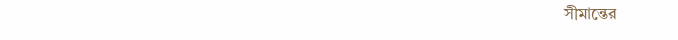সীমান্তের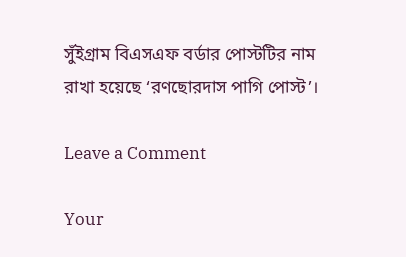সুঁইগ্রাম বিএসএফ বর্ডার পোস্টটির নাম রাখা হয়েছে ‘রণছোরদাস পাগি পোস্ট’।

Leave a Comment

Your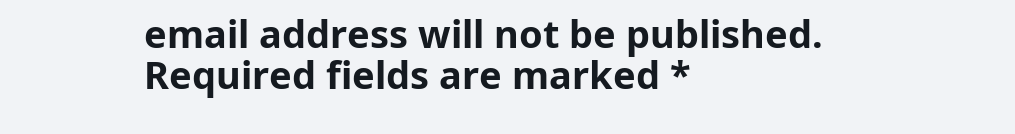email address will not be published. Required fields are marked *